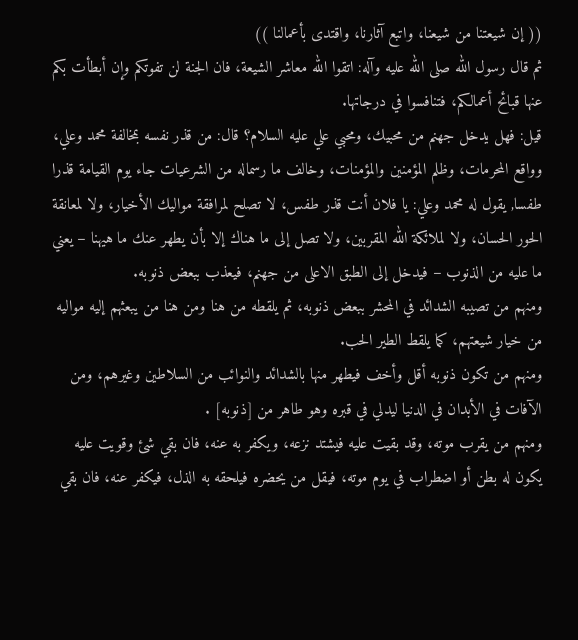(( إن شيعتنا من شيعنا، واتبع آثارنا، واقتدى بأعمالنا ))
ثم قال رسول الله صلى الله عليه وآله: اتقوا الله معاشر الشيعة، فان الجنة لن تفوتكم وإن أبطأت بكم عنها قبائح أعمالكم، فتنافسوا في درجاتها.
قيل: فهل يدخل جهنم من محبيك، ومحبي علي عليه السلام؟ قال: من قذر نفسه بمخالفة محمد وعلي، وواقع المحرمات، وظلم المؤمنين والمؤمنات، وخالف ما رسماله من الشرعيات جاء يوم القيامة قذرا طفسا, يقول له محمد وعلي: يا فلان أنت قذر طفس، لا تصلح لمرافقة مواليك الأخيار، ولا لمعانقة الحور الحسان، ولا لملائكة الله المقربين، ولا تصل إلى ما هناك إلا بأن يطهر عنك ما هيهنا – يعني ما عليه من الذنوب – فيدخل إلى الطبق الاعلى من جهنم، فيعذب ببعض ذنوبه.
ومنهم من تصيبه الشدائد في المحشر ببعض ذنوبه، ثم يلقطه من هنا ومن هنا من يبعثهم إليه مواليه من خيار شيعتهم، كما يلقط الطير الحب.
ومنهم من تكون ذنوبه أقل وأخف فيطهر منها بالشدائد والنوائب من السلاطين وغيرهم، ومن الآفات في الأبدان في الدنيا ليدلي في قبره وهو طاهر من [ذنوبه] .
ومنهم من يقرب موته، وقد بقيت عليه فيشتد نزعه، ويكفر به عنه، فان بقي شئ وقويت عليه يكون له بطن أو اضطراب في يوم موته، فيقل من يحضره فيلحقه به الذل، فيكفر عنه، فان بقي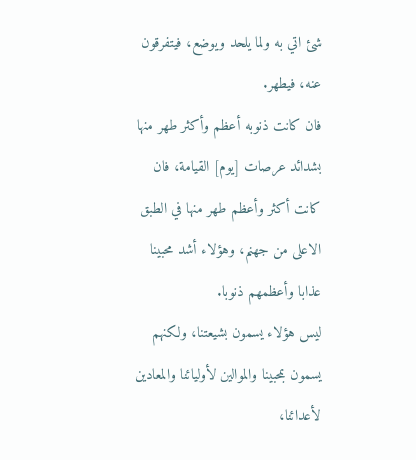شئ اتي به ولما يلحد ويوضع، فيتفرقون عنه، فيطهر.
فان كانت ذنوبه أعظم وأكثر طهر منها بشدائد عرصات [يوم] القيامة، فان كانت أكثر وأعظم طهر منها في الطبق الاعلى من جهنم، وهؤلاء أشد محبينا عذابا وأعظمهم ذنوبا.
ليس هؤلاء يسمون بشيعتنا، ولكنهم يسمون بمحبينا والموالين لأوليائنا والمعادين لأعدائنا،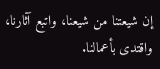إن شيعتنا من شيعنا، واتبع آثارنا، واقتدى بأعمالنا.